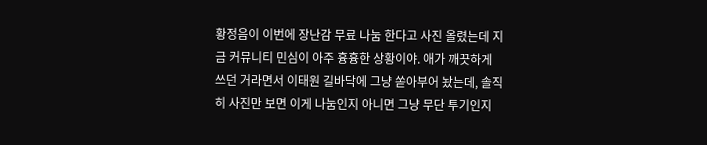황정음이 이번에 장난감 무료 나눔 한다고 사진 올렸는데 지금 커뮤니티 민심이 아주 흉흉한 상황이야. 애가 깨끗하게 쓰던 거라면서 이태원 길바닥에 그냥 쏟아부어 놨는데, 솔직히 사진만 보면 이게 나눔인지 아니면 그냥 무단 투기인지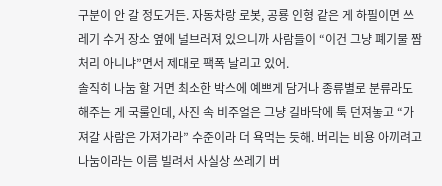구분이 안 갈 정도거든. 자동차랑 로봇, 공룡 인형 같은 게 하필이면 쓰레기 수거 장소 옆에 널브러져 있으니까 사람들이 “이건 그냥 폐기물 짬처리 아니냐”면서 제대로 팩폭 날리고 있어.
솔직히 나눔 할 거면 최소한 박스에 예쁘게 담거나 종류별로 분류라도 해주는 게 국룰인데, 사진 속 비주얼은 그냥 길바닥에 툭 던져놓고 “가져갈 사람은 가져가라” 수준이라 더 욕먹는 듯해. 버리는 비용 아끼려고 나눔이라는 이름 빌려서 사실상 쓰레기 버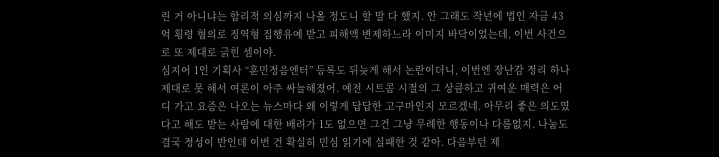린 거 아니냐는 합리적 의심까지 나올 정도니 할 말 다 했지. 안 그래도 작년에 법인 자금 43억 횡령 혐의로 징역형 집행유예 받고 피해액 변제하느라 이미지 바닥이었는데, 이번 사건으로 또 제대로 긁힌 셈이야.
심지어 1인 기획사 “훈민정음엔터” 등록도 뒤늦게 해서 논란이더니, 이번엔 장난감 정리 하나 제대로 못 해서 여론이 아주 싸늘해졌어. 예전 시트콤 시절의 그 상큼하고 귀여운 매력은 어디 가고 요즘은 나오는 뉴스마다 왜 이렇게 답답한 고구마인지 모르겠네. 아무리 좋은 의도였다고 해도 받는 사람에 대한 배려가 1도 없으면 그건 그냥 무례한 행동이나 다름없지. 나눔도 결국 정성이 반인데 이번 건 확실히 민심 읽기에 실패한 것 같아. 다음부턴 제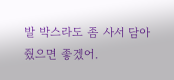발 박스라도 좀 사서 담아줬으면 좋겠어.